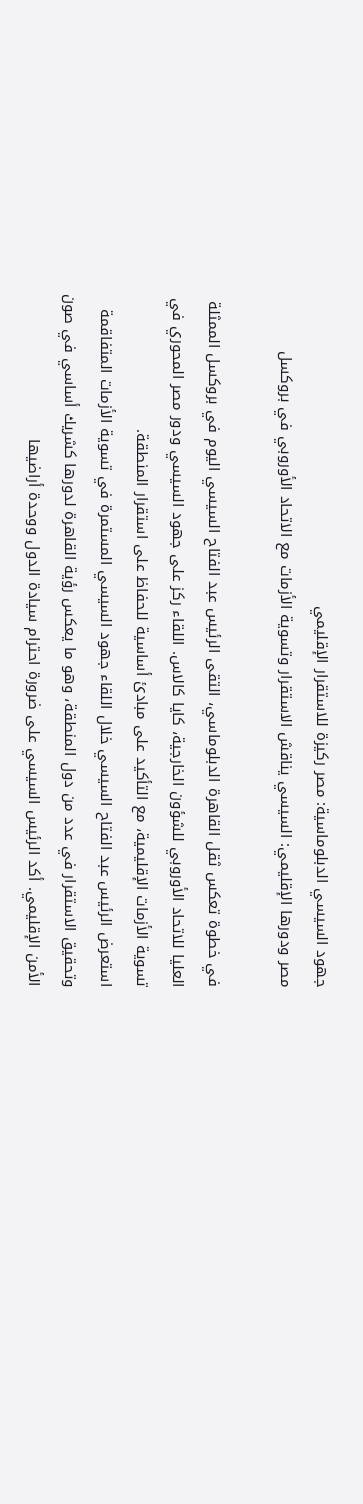جهود السيسي الدبلوماسية: مصر ركيزة للاستقرار الإقليمي
مصر ودورها الإقليمي: السيسي يناقش الاستقرار وتسوية الأزمات مع الاتحاد الأوروبي في بروكسل

في خطوة تعكس ثقل القاهرة الدبلوماسي، التقى الرئيس عبد الفتاح السيسي اليوم في بروكسل الممثلة العليا للاتحاد الأوروبي للشؤون الخارجية، كايا كالاس. اللقاء ركز على جهود السيسي ودور مصر المحوري في تسوية الأزمات الإقليمية، مع التأكيد على مبادئ أساسية للحفاظ على استقرار المنطقة.
استعرض الرئيس عبد الفتاح السيسي خلال اللقاء جهود السيسي المستمرة في تسوية الأزمات المتفاقمة وتحقيق الاستقرار في عدد من دول المنطقة، وهو ما يعكس رؤية القاهرة لدورها كشريك أساسي في صون الأمن الإقليمي. أكد الرئيس السيسي على ضرورة احترام سيادة الدول ووحدة أراضيها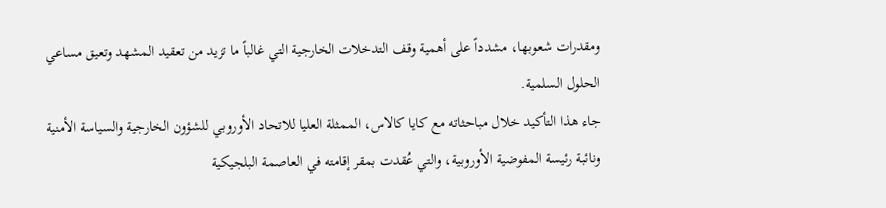ومقدرات شعوبها، مشدداً على أهمية وقف التدخلات الخارجية التي غالباً ما تزيد من تعقيد المشهد وتعيق مساعي الحلول السلمية.
جاء هذا التأكيد خلال مباحثاته مع كايا كالاس، الممثلة العليا للاتحاد الأوروبي للشؤون الخارجية والسياسة الأمنية ونائبة رئيسة المفوضية الأوروبية، والتي عُقدت بمقر إقامته في العاصمة البلجيكية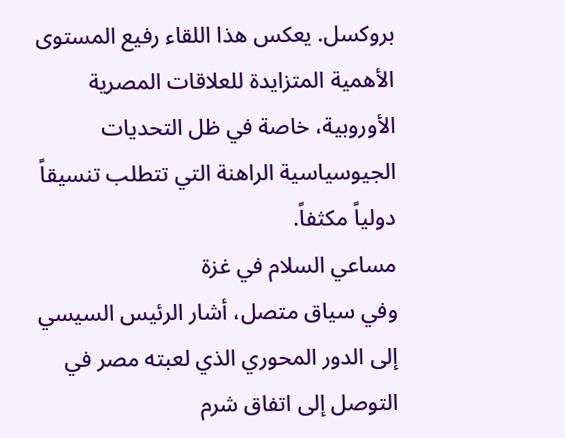بروكسل. يعكس هذا اللقاء رفيع المستوى الأهمية المتزايدة للعلاقات المصرية الأوروبية، خاصة في ظل التحديات الجيوسياسية الراهنة التي تتطلب تنسيقاً دولياً مكثفاً.
مساعي السلام في غزة
وفي سياق متصل، أشار الرئيس السيسي إلى الدور المحوري الذي لعبته مصر في التوصل إلى اتفاق شرم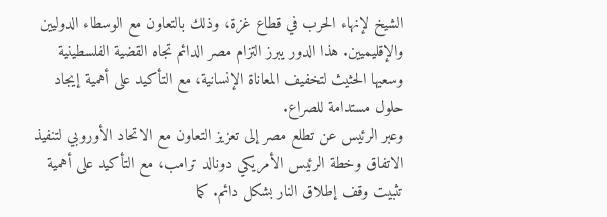الشيخ لإنهاء الحرب في قطاع غزة، وذلك بالتعاون مع الوسطاء الدوليين والإقليميين. هذا الدور يبرز التزام مصر الدائم تجاه القضية الفلسطينية وسعيها الحثيث لتخفيف المعاناة الإنسانية، مع التأكيد على أهمية إيجاد حلول مستدامة للصراع.
وعبر الرئيس عن تطلع مصر إلى تعزيز التعاون مع الاتحاد الأوروبي لتنفيذ الاتفاق وخطة الرئيس الأمريكي دونالد ترامب، مع التأكيد على أهمية تثبيت وقف إطلاق النار بشكل دائم. كما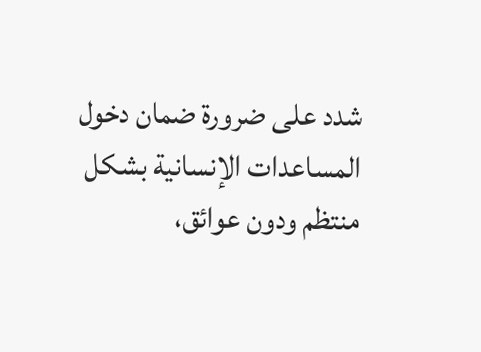شدد على ضرورة ضمان دخول المساعدات الإنسانية بشكل منتظم ودون عوائق،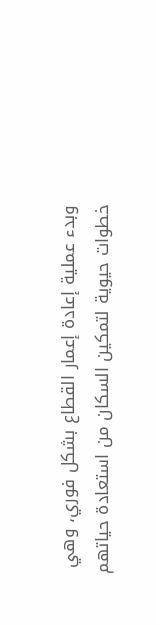وبدء عملية إعادة إعمار القطاع بشكل فوري، وهي خطوات حيوية لتمكين السكان من استعادة حياتهم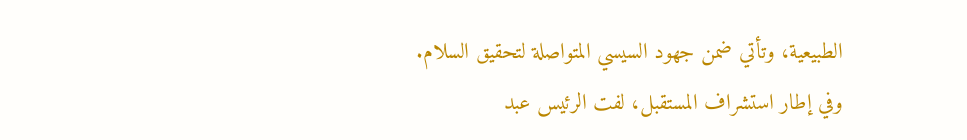الطبيعية، وتأتي ضمن جهود السيسي المتواصلة لتحقيق السلام.
وفي إطار استشراف المستقبل، لفت الرئيس عبد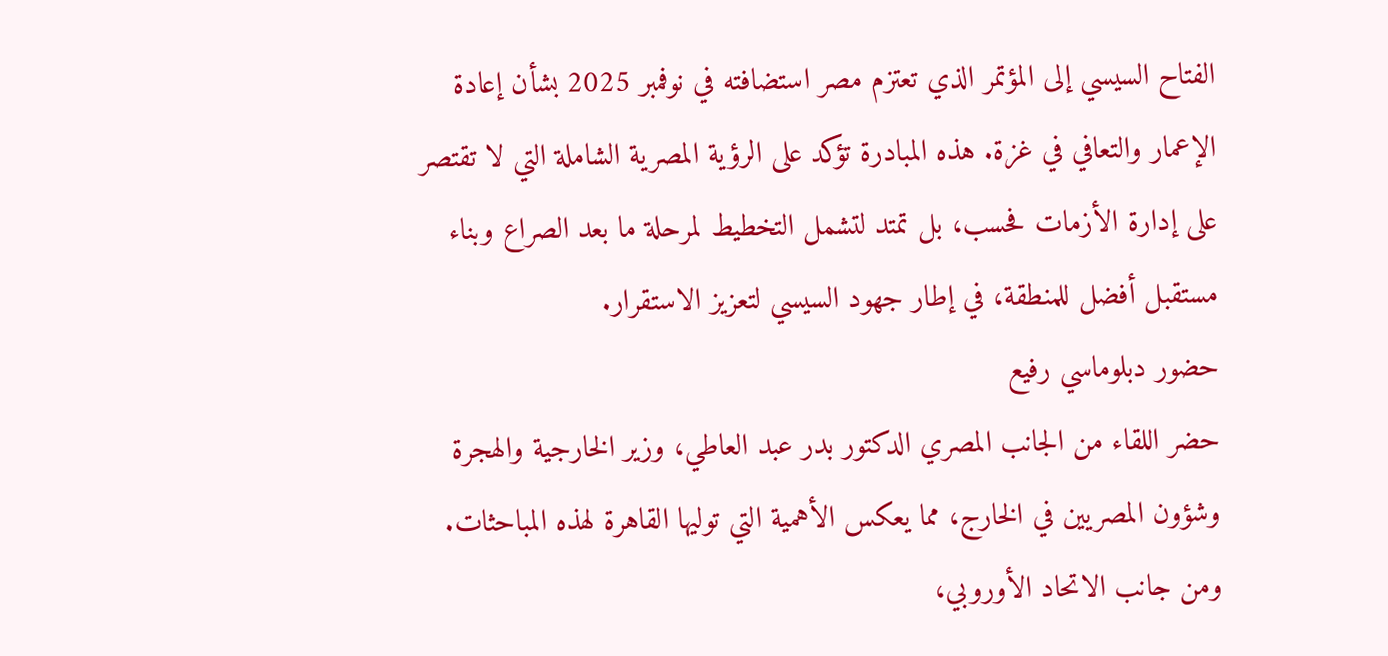الفتاح السيسي إلى المؤتمر الذي تعتزم مصر استضافته في نوفمبر 2025 بشأن إعادة الإعمار والتعافي في غزة. هذه المبادرة تؤكد على الرؤية المصرية الشاملة التي لا تقتصر على إدارة الأزمات فحسب، بل تمتد لتشمل التخطيط لمرحلة ما بعد الصراع وبناء مستقبل أفضل للمنطقة، في إطار جهود السيسي لتعزيز الاستقرار.
حضور دبلوماسي رفيع
حضر اللقاء من الجانب المصري الدكتور بدر عبد العاطي، وزير الخارجية والهجرة وشؤون المصريين في الخارج، مما يعكس الأهمية التي توليها القاهرة لهذه المباحثات. ومن جانب الاتحاد الأوروبي،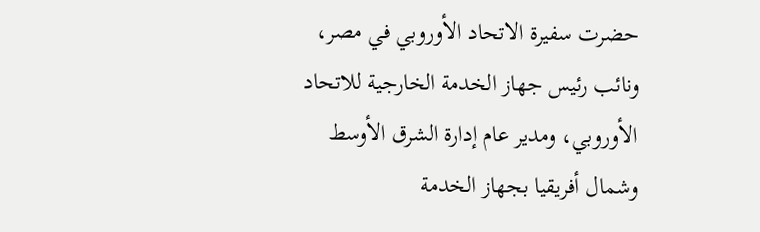حضرت سفيرة الاتحاد الأوروبي في مصر، ونائب رئيس جهاز الخدمة الخارجية للاتحاد الأوروبي، ومدير عام إدارة الشرق الأوسط وشمال أفريقيا بجهاز الخدمة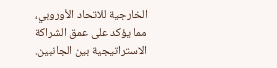الخارجية للاتحاد الأوروبي، مما يؤكد على عمق الشراكة الاستراتيجية بين الجانبين.